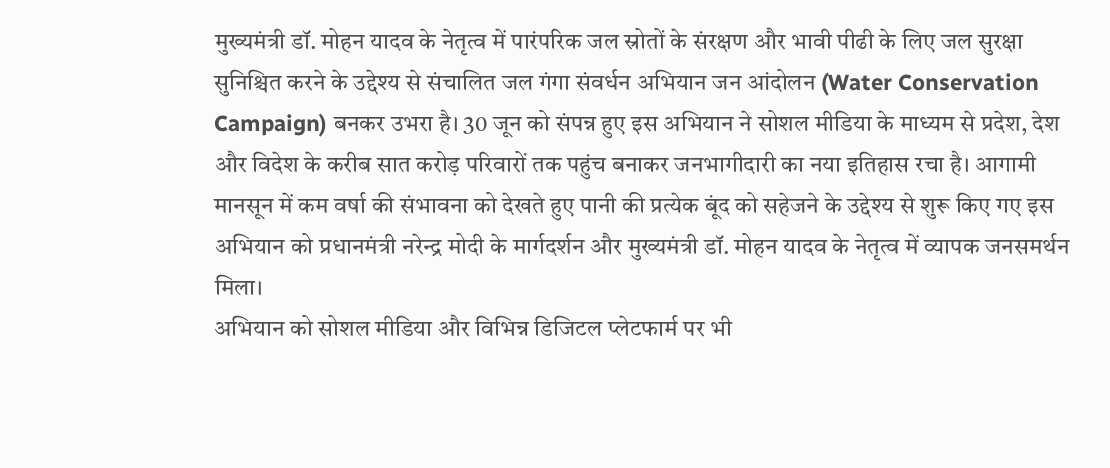मुख्यमंत्री डॉ. मोहन यादव के नेतृत्व में पारंपरिक जल स्रोतों के संरक्षण और भावी पीढी के लिए जल सुरक्षा सुनिश्चित करने के उद्देश्य से संचालित जल गंगा संवर्धन अभियान जन आंदोलन (Water Conservation Campaign) बनकर उभरा है। 30 जून को संपन्न हुए इस अभियान ने सोशल मीडिया के माध्यम से प्रदेश, देश और विदेश के करीब सात करोड़ परिवारों तक पहुंच बनाकर जनभागीदारी का नया इतिहास रचा है। आगामी मानसून में कम वर्षा की संभावना को देखते हुए पानी की प्रत्येक बूंद को सहेजने के उद्देश्य से शुरू किए गए इस अभियान को प्रधानमंत्री नरेन्द्र मोदी के मार्गदर्शन और मुख्यमंत्री डॉ. मोहन यादव के नेतृत्व में व्यापक जनसमर्थन मिला।
अभियान को सोशल मीडिया और विभिन्न डिजिटल प्लेटफार्म पर भी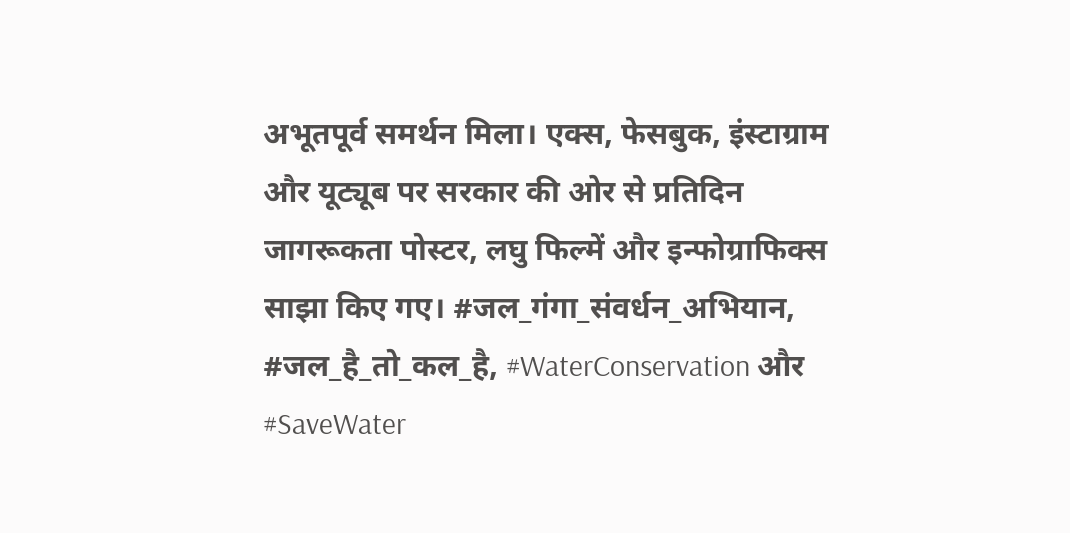अभूतपूर्व समर्थन मिला। एक्स, फेसबुक, इंस्टाग्राम और यूट्यूब पर सरकार की ओर से प्रतिदिन जागरूकता पोस्टर, लघु फिल्में और इन्फोग्राफिक्स साझा किए गए। #जल_गंगा_संवर्धन_अभियान, #जल_है_तो_कल_है, #WaterConservation और #SaveWater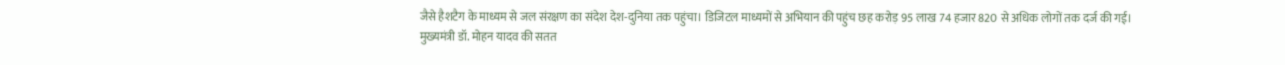जैसे हैशटैग के माध्यम से जल संरक्षण का संदेश देश-दुनिया तक पहुंचा। डिजिटल माध्यमों से अभियान की पहुंच छह करोड़ 95 लाख 74 हजार 820 से अधिक लोगों तक दर्ज की गई।
मुख्यमंत्री डॉ. मोहन यादव की सतत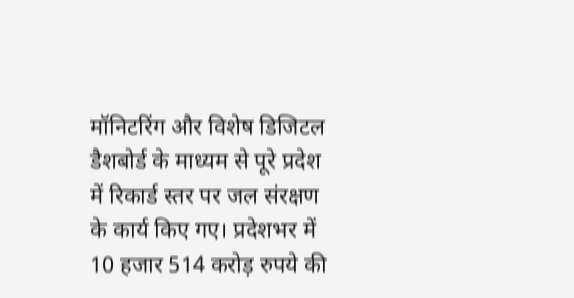मॉनिटरिंग और विशेष डिजिटल डैशबोर्ड के माध्यम से पूरे प्रदेश में रिकार्ड स्तर पर जल संरक्षण के कार्य किए गए। प्रदेशभर में 10 हजार 514 करोड़ रुपये की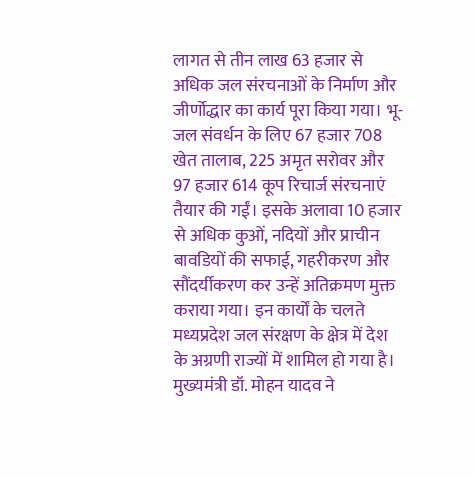लागत से तीन लाख 63 हजार से अधिक जल संरचनाओं के निर्माण और जीर्णोद्धार का कार्य पूरा किया गया। भू-जल संवर्धन के लिए 67 हजार 708 खेत तालाब, 225 अमृत सरोवर और 97 हजार 614 कूप रिचार्ज संरचनाएं तैयार की गईं। इसके अलावा 10 हजार से अधिक कुओं, नदियों और प्राचीन बावडियों की सफाई, गहरीकरण और सौंदर्यीकरण कर उन्हें अतिक्रमण मुक्त कराया गया। इन कार्यों के चलते मध्यप्रदेश जल संरक्षण के क्षेत्र में देश के अग्रणी राज्यों में शामिल हो गया है।
मुख्यमंत्री डॉ. मोहन यादव ने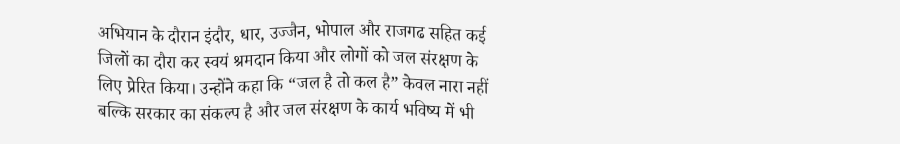अभियान के दौरान इंदौर, धार, उज्जैन, भोपाल और राजगढ सहित कई जिलों का दौरा कर स्वयं श्रमदान किया और लोगों को जल संरक्षण के लिए प्रेरित किया। उन्होंने कहा कि “जल है तो कल है” केवल नारा नहीं बल्कि सरकार का संकल्प है और जल संरक्षण के कार्य भविष्य में भी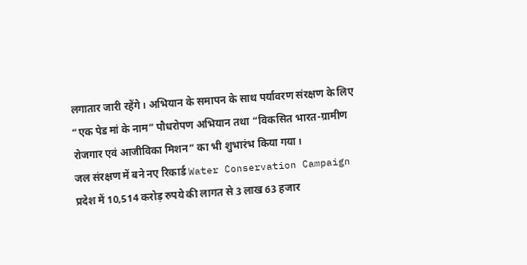लगातार जारी रहेंगे। अभियान के समापन के साथ पर्यावरण संरक्षण के लिए “एक पेड मां के नाम” पौधरोपण अभियान तथा “विकसित भारत-ग्रामीण रोजगार एवं आजीविका मिशन” का भी शुभारंभ किया गया।
जल संरक्षण में बने नए रिकार्ड Water Conservation Campaign
प्रदेश में 10,514 करोड़ रुपये की लागत से 3 लाख 63 हजार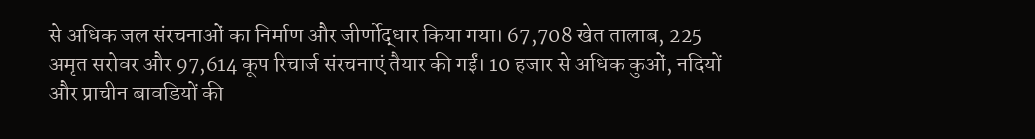से अधिक जल संरचनाओं का निर्माण और जीर्णोद्धार किया गया। 67,708 खेत तालाब, 225 अमृत सरोवर और 97,614 कूप रिचार्ज संरचनाएं तैयार की गईं। 10 हजार से अधिक कुओं, नदियों और प्राचीन बावडियों की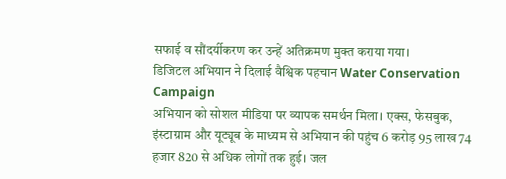सफाई व सौंदर्यीकरण कर उन्हें अतिक्रमण मुक्त कराया गया।
डिजिटल अभियान ने दिलाई वैश्विक पहचान Water Conservation Campaign
अभियान को सोशल मीडिया पर व्यापक समर्थन मिला। एक्स, फेसबुक, इंस्टाग्राम और यूट्यूब के माध्यम से अभियान की पहुंच 6 करोड़ 95 लाख 74 हजार 820 से अधिक लोगों तक हुई। जल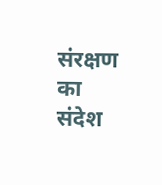संरक्षण का संदेश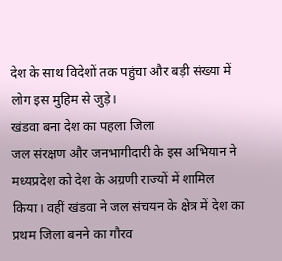देश के साथ विदेशों तक पहुंचा और बड़ी संख्या में लोग इस मुहिम से जुड़े।
खंडवा बना देश का पहला जिला
जल संरक्षण और जनभागीदारी के इस अभियान ने मध्यप्रदेश को देश के अग्रणी राज्यों में शामिल किया। वहीं खंडवा ने जल संचयन के क्षेत्र में देश का प्रथम जिला बनने का गौरव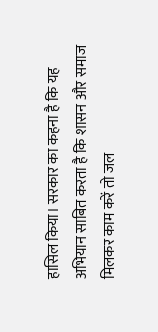हासिल किया। सरकार का कहना है कि यह अभियान साबित करता है कि शासन और समाज मिलकर काम करें तो जल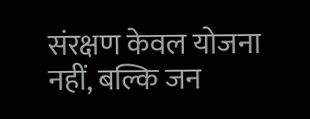संरक्षण केवल योजना नहीं, बल्कि जन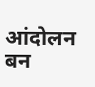आंदोलन बन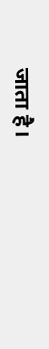जाता है।